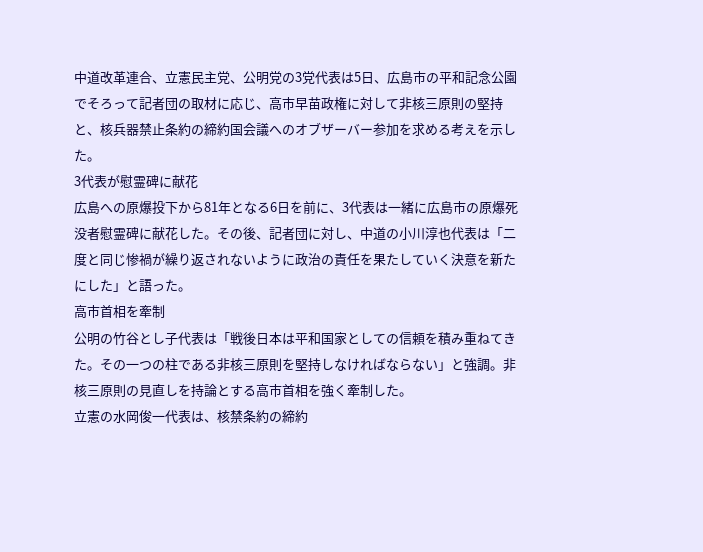中道改革連合、立憲民主党、公明党の3党代表は5日、広島市の平和記念公園でそろって記者団の取材に応じ、高市早苗政権に対して非核三原則の堅持と、核兵器禁止条約の締約国会議へのオブザーバー参加を求める考えを示した。
3代表が慰霊碑に献花
広島への原爆投下から81年となる6日を前に、3代表は一緒に広島市の原爆死没者慰霊碑に献花した。その後、記者団に対し、中道の小川淳也代表は「二度と同じ惨禍が繰り返されないように政治の責任を果たしていく決意を新たにした」と語った。
高市首相を牽制
公明の竹谷とし子代表は「戦後日本は平和国家としての信頼を積み重ねてきた。その一つの柱である非核三原則を堅持しなければならない」と強調。非核三原則の見直しを持論とする高市首相を強く牽制した。
立憲の水岡俊一代表は、核禁条約の締約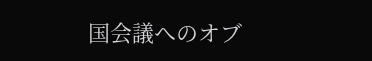国会議へのオブ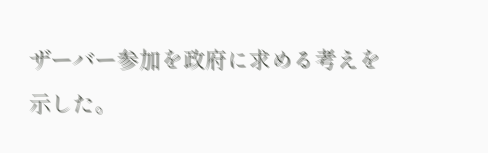ザーバー参加を政府に求める考えを示した。